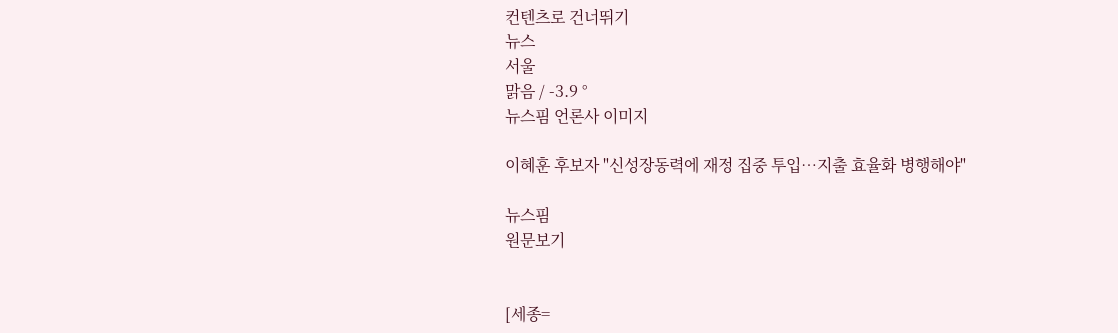컨텐츠로 건너뛰기
뉴스
서울
맑음 / -3.9 °
뉴스핌 언론사 이미지

이혜훈 후보자 "신성장동력에 재정 집중 투입…지출 효율화 병행해야"

뉴스핌
원문보기


[세종=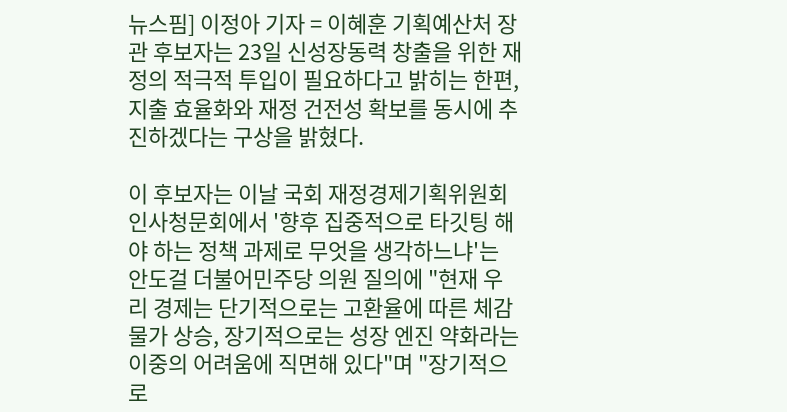뉴스핌] 이정아 기자 = 이혜훈 기획예산처 장관 후보자는 23일 신성장동력 창출을 위한 재정의 적극적 투입이 필요하다고 밝히는 한편, 지출 효율화와 재정 건전성 확보를 동시에 추진하겠다는 구상을 밝혔다.

이 후보자는 이날 국회 재정경제기획위원회 인사청문회에서 '향후 집중적으로 타깃팅 해야 하는 정책 과제로 무엇을 생각하느냐'는 안도걸 더불어민주당 의원 질의에 "현재 우리 경제는 단기적으로는 고환율에 따른 체감 물가 상승, 장기적으로는 성장 엔진 약화라는 이중의 어려움에 직면해 있다"며 "장기적으로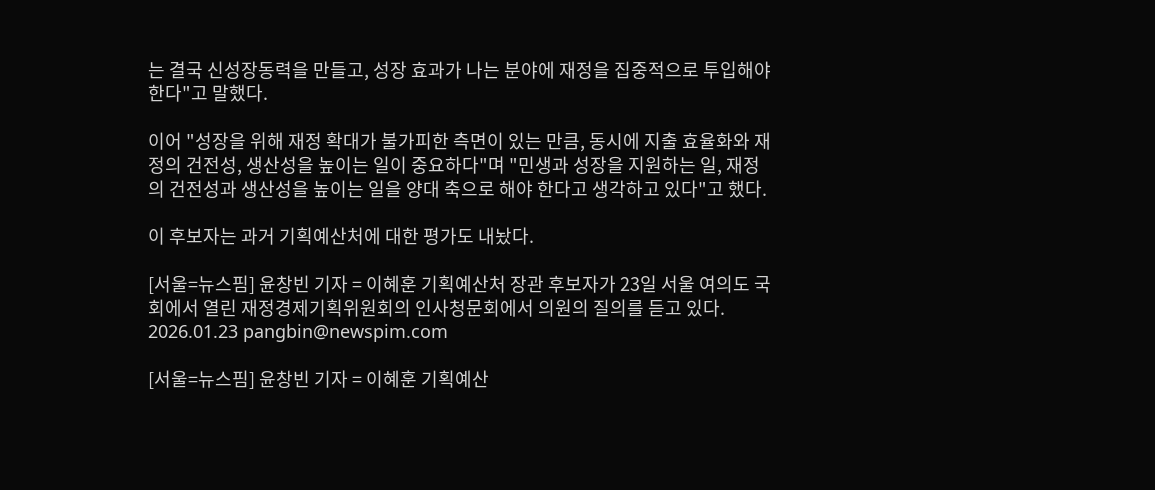는 결국 신성장동력을 만들고, 성장 효과가 나는 분야에 재정을 집중적으로 투입해야 한다"고 말했다.

이어 "성장을 위해 재정 확대가 불가피한 측면이 있는 만큼, 동시에 지출 효율화와 재정의 건전성, 생산성을 높이는 일이 중요하다"며 "민생과 성장을 지원하는 일, 재정의 건전성과 생산성을 높이는 일을 양대 축으로 해야 한다고 생각하고 있다"고 했다.

이 후보자는 과거 기획예산처에 대한 평가도 내놨다.

[서울=뉴스핌] 윤창빈 기자 = 이혜훈 기획예산처 장관 후보자가 23일 서울 여의도 국회에서 열린 재정경제기획위원회의 인사청문회에서 의원의 질의를 듣고 있다. 2026.01.23 pangbin@newspim.com

[서울=뉴스핌] 윤창빈 기자 = 이혜훈 기획예산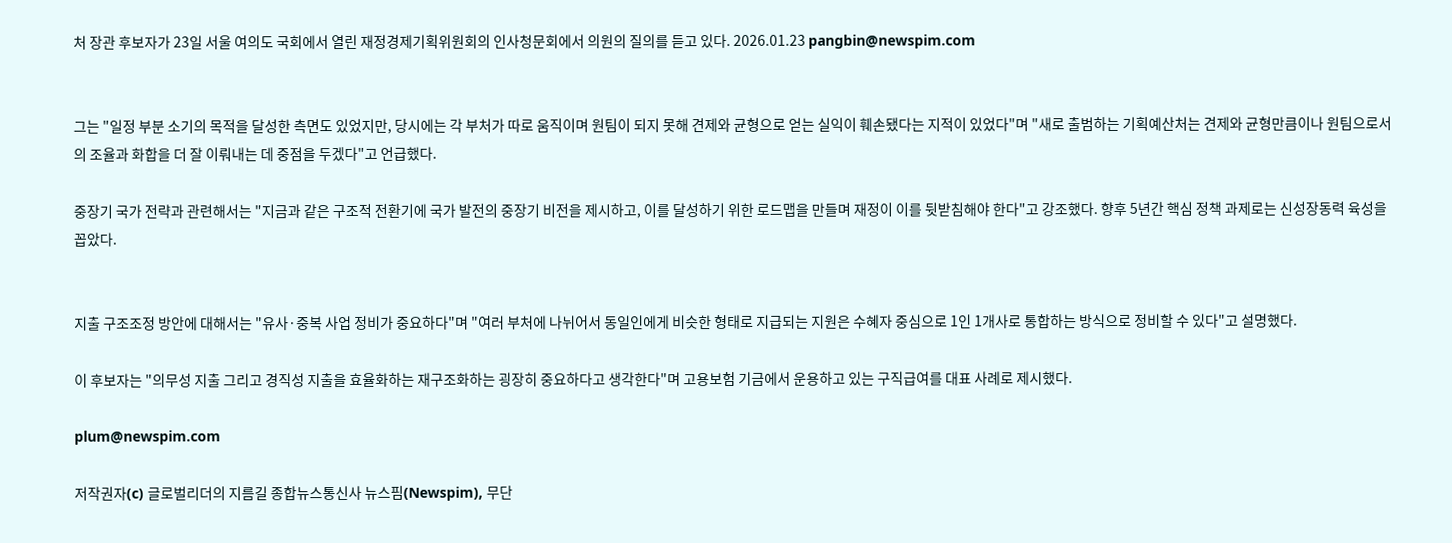처 장관 후보자가 23일 서울 여의도 국회에서 열린 재정경제기획위원회의 인사청문회에서 의원의 질의를 듣고 있다. 2026.01.23 pangbin@newspim.com


그는 "일정 부분 소기의 목적을 달성한 측면도 있었지만, 당시에는 각 부처가 따로 움직이며 원팀이 되지 못해 견제와 균형으로 얻는 실익이 훼손됐다는 지적이 있었다"며 "새로 출범하는 기획예산처는 견제와 균형만큼이나 원팀으로서의 조율과 화합을 더 잘 이뤄내는 데 중점을 두겠다"고 언급했다.

중장기 국가 전략과 관련해서는 "지금과 같은 구조적 전환기에 국가 발전의 중장기 비전을 제시하고, 이를 달성하기 위한 로드맵을 만들며 재정이 이를 뒷받침해야 한다"고 강조했다. 향후 5년간 핵심 정책 과제로는 신성장동력 육성을 꼽았다.


지출 구조조정 방안에 대해서는 "유사·중복 사업 정비가 중요하다"며 "여러 부처에 나뉘어서 동일인에게 비슷한 형태로 지급되는 지원은 수혜자 중심으로 1인 1개사로 통합하는 방식으로 정비할 수 있다"고 설명했다.

이 후보자는 "의무성 지출 그리고 경직성 지출을 효율화하는 재구조화하는 굉장히 중요하다고 생각한다"며 고용보험 기금에서 운용하고 있는 구직급여를 대표 사례로 제시했다.

plum@newspim.com

저작권자(c) 글로벌리더의 지름길 종합뉴스통신사 뉴스핌(Newspim), 무단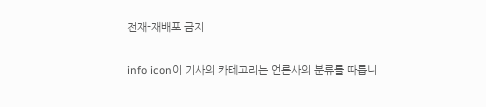전재-재배포 금지

info icon이 기사의 카테고리는 언론사의 분류를 따릅니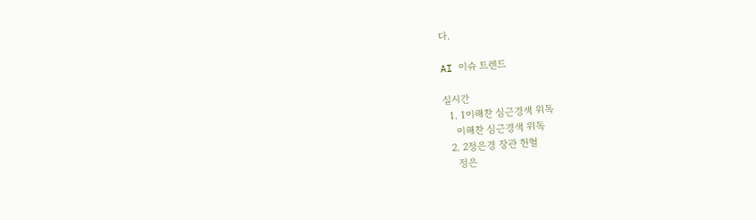다.

AI 이슈 트렌드

실시간
  1. 1이해찬 심근경색 위독
    이해찬 심근경색 위독
  2. 2정은경 장관 헌혈
    정은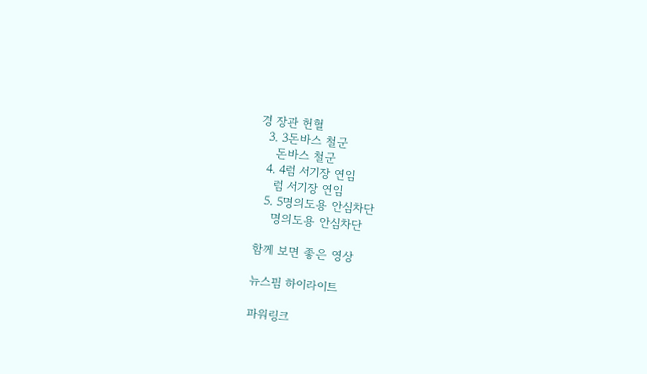경 장관 헌혈
  3. 3돈바스 철군
    돈바스 철군
  4. 4럼 서기장 연임
    럼 서기장 연임
  5. 5명의도용 안심차단
    명의도용 안심차단

함께 보면 좋은 영상

뉴스핌 하이라이트

파워링크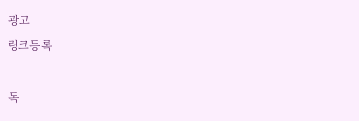광고
링크등록

독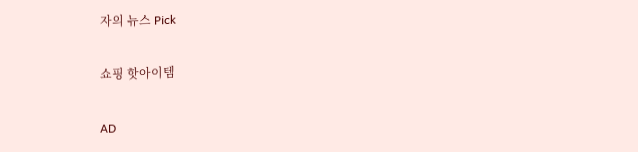자의 뉴스 Pick

쇼핑 핫아이템

AD